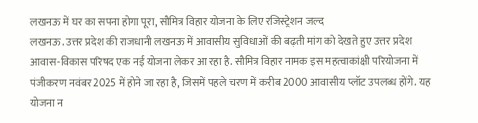लखनऊ में घर का सपना होगा पूरा, सौमित्र विहार योजना के लिए रजिस्ट्रेशन जल्द
लखनऊ. उत्तर प्रदेश की राजधानी लखनऊ में आवासीय सुविधाओं की बढ़ती मांग को देखते हुए उत्तर प्रदेश आवास-विकास परिषद एक नई योजना लेकर आ रहा है. सौमित्र विहार नामक इस महत्वाकांक्षी परियोजना में पंजीकरण नवंबर 2025 में होने जा रहा है, जिसमें पहले चरण में करीब 2000 आवासीय प्लॉट उपलब्ध होंगे. यह योजना न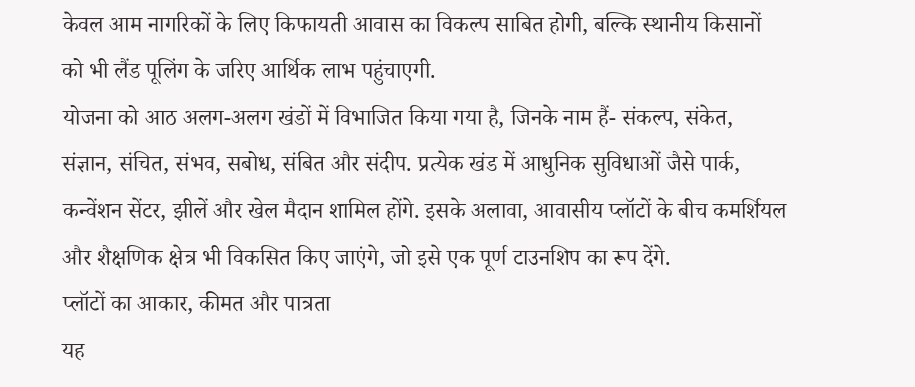केवल आम नागरिकों के लिए किफायती आवास का विकल्प साबित होगी, बल्कि स्थानीय किसानों को भी लैंड पूलिंग के जरिए आर्थिक लाभ पहुंचाएगी.
योजना को आठ अलग-अलग खंडों में विभाजित किया गया है, जिनके नाम हैं- संकल्प, संकेत, संज्ञान, संचित, संभव, सबोध, संबित और संदीप. प्रत्येक खंड में आधुनिक सुविधाओं जैसे पार्क, कन्वेंशन सेंटर, झीलें और खेल मैदान शामिल होंगे. इसके अलावा, आवासीय प्लॉटों के बीच कमर्शियल और शैक्षणिक क्षेत्र भी विकसित किए जाएंगे, जो इसे एक पूर्ण टाउनशिप का रूप देंगे.
प्लॉटों का आकार, कीमत और पात्रता
यह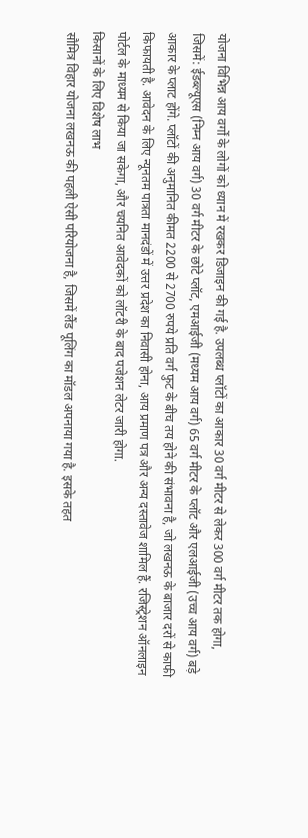योजना विभिन्न आय वर्गों के लोगों को ध्यान में रखकर डिजाइन की गई है. उपलब्ध प्लॉटों का आकार 30 वर्ग मीटर से लेकर 300 वर्ग मीटर तक होगा, जिसमें: ईडब्ल्यूएस (निम्न आय वर्ग) 30 वर्ग मीटर के छोटे प्लॉट, एमआईजी (मध्यम आय वर्ग) 65 वर्ग मीटर के प्लॉट और एलआईजी (उच्च आय वर्ग) बड़े आकार के प्लाट होंगे. प्लॉटों की अनुमानित कीमत 2200 से 2700 रुपये प्रति वर्ग फुट के बीच तय होने की संभावना है, जो लखनऊ के बाजार दरों से काफी किफायती है. आवेदन के लिए न्यूनतम पात्रता मानदंडों में उत्तर प्रदेश का निवासी होना, आय प्रमाण पत्र और अन्य दस्तावेज शामिल हैं. रजिस्ट्रेशन ऑनलाइन पोर्टल के माध्यम से किया जा सकेगा, और चयनित आवेदकों को लॉटरी के बाद पजेशन लेटर जारी होगा.
किसानों के लिए विशेष लाभ
सौमित्र विहार योजना लखनऊ की पहली ऐसी परियोजना है, जिसमें लैंड पूलिंग का मॉडल अपनाया गया है. इसके तहत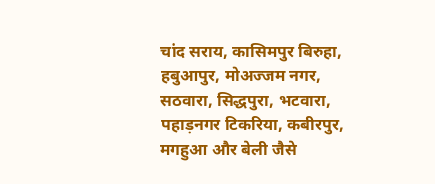चांद सराय, कासिमपुर बिरुहा, हबुआपुर, मोअज्जम नगर, सठवारा, सिद्धपुरा, भटवारा, पहाड़नगर टिकरिया, कबीरपुर, मगहुआ और बेली जैसे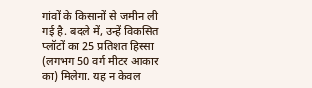गांवों के किसानों से जमीन ली गई है. बदले में, उन्हें विकसित प्लॉटों का 25 प्रतिशत हिस्सा (लगभग 50 वर्ग मीटर आकार का) मिलेगा. यह न केवल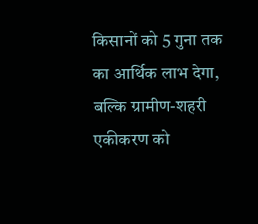किसानों को 5 गुना तक का आर्थिक लाभ देगा, बल्कि ग्रामीण-शहरी एकीकरण को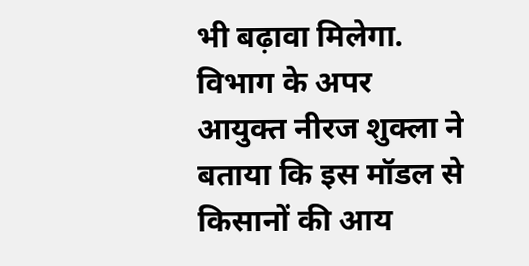भी बढ़ावा मिलेगा. विभाग के अपर आयुक्त नीरज शुक्ला ने बताया कि इस मॉडल से किसानों की आय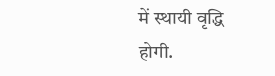में स्थायी वृद्धि होगी.